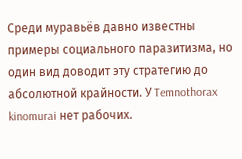Среди муравьёв давно известны примеры социального паразитизма, но один вид доводит эту стратегию до абсолютной крайности. У Temnothorax kinomurai нет рабочих.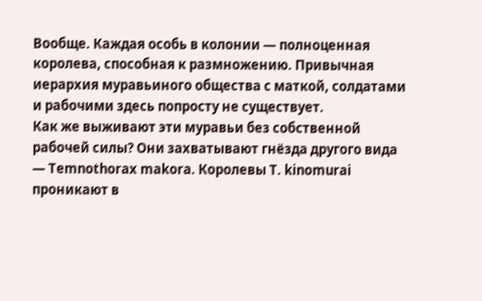Вообще. Каждая особь в колонии — полноценная королева, способная к размножению. Привычная иерархия муравьиного общества с маткой, солдатами и рабочими здесь попросту не существует.
Как же выживают эти муравьи без собственной рабочей силы? Они захватывают гнёзда другого вида — Temnothorax makora. Королевы T. kinomurai проникают в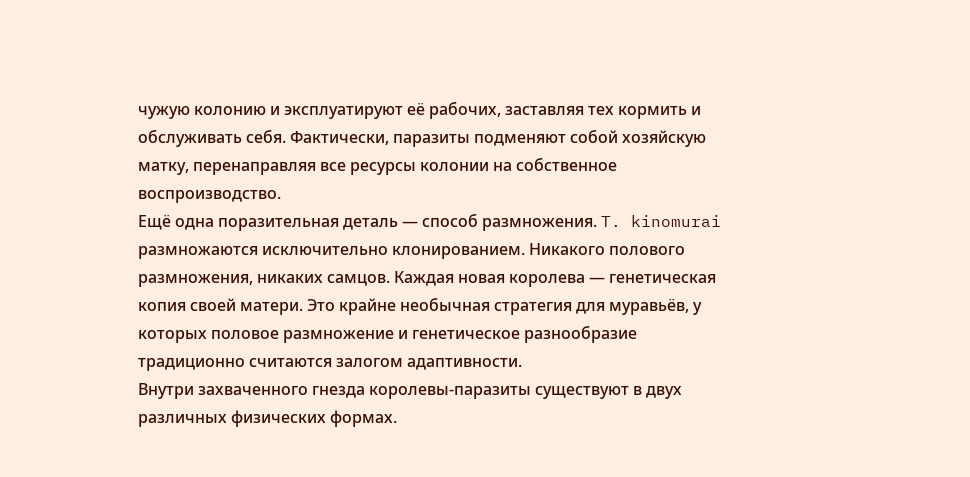чужую колонию и эксплуатируют её рабочих, заставляя тех кормить и обслуживать себя. Фактически, паразиты подменяют собой хозяйскую матку, перенаправляя все ресурсы колонии на собственное воспроизводство.
Ещё одна поразительная деталь — способ размножения. T. kinomurai размножаются исключительно клонированием. Никакого полового размножения, никаких самцов. Каждая новая королева — генетическая копия своей матери. Это крайне необычная стратегия для муравьёв, у которых половое размножение и генетическое разнообразие традиционно считаются залогом адаптивности.
Внутри захваченного гнезда королевы-паразиты существуют в двух различных физических формах.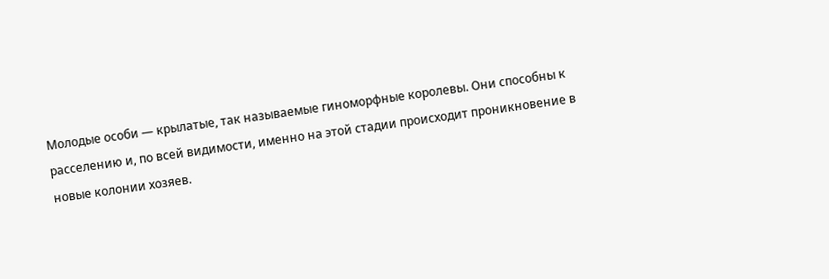Молодые особи — крылатые, так называемые гиноморфные королевы. Они способны к расселению и, по всей видимости, именно на этой стадии происходит проникновение в новые колонии хозяев.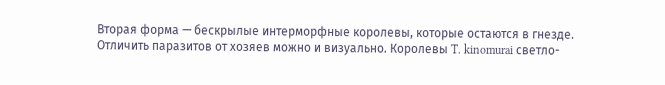Вторая форма — бескрылые интерморфные королевы, которые остаются в гнезде.
Отличить паразитов от хозяев можно и визуально. Королевы T. kinomurai светло-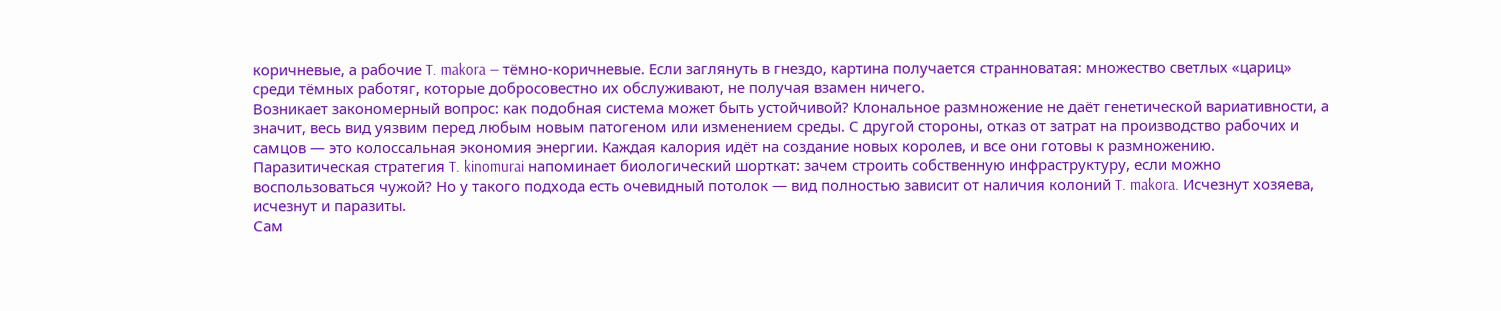коричневые, а рабочие T. makora — тёмно-коричневые. Если заглянуть в гнездо, картина получается странноватая: множество светлых «цариц» среди тёмных работяг, которые добросовестно их обслуживают, не получая взамен ничего.
Возникает закономерный вопрос: как подобная система может быть устойчивой? Клональное размножение не даёт генетической вариативности, а значит, весь вид уязвим перед любым новым патогеном или изменением среды. С другой стороны, отказ от затрат на производство рабочих и самцов — это колоссальная экономия энергии. Каждая калория идёт на создание новых королев, и все они готовы к размножению.
Паразитическая стратегия T. kinomurai напоминает биологический шорткат: зачем строить собственную инфраструктуру, если можно воспользоваться чужой? Но у такого подхода есть очевидный потолок — вид полностью зависит от наличия колоний T. makora. Исчезнут хозяева, исчезнут и паразиты.
Сам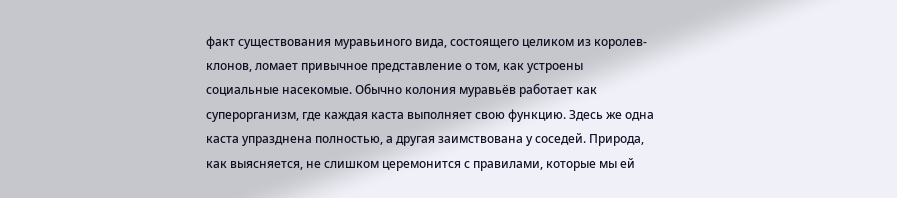факт существования муравьиного вида, состоящего целиком из королев-клонов, ломает привычное представление о том, как устроены социальные насекомые. Обычно колония муравьёв работает как суперорганизм, где каждая каста выполняет свою функцию. Здесь же одна каста упразднена полностью, а другая заимствована у соседей. Природа, как выясняется, не слишком церемонится с правилами, которые мы ей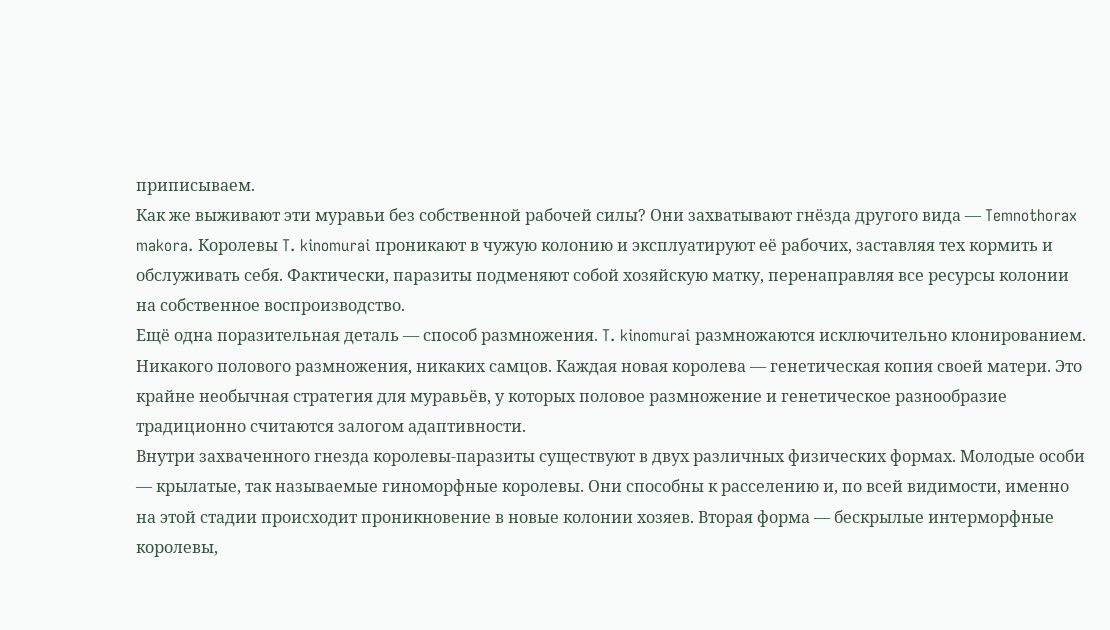приписываем.
Как же выживают эти муравьи без собственной рабочей силы? Они захватывают гнёзда другого вида — Temnothorax makora. Королевы T. kinomurai проникают в чужую колонию и эксплуатируют её рабочих, заставляя тех кормить и обслуживать себя. Фактически, паразиты подменяют собой хозяйскую матку, перенаправляя все ресурсы колонии на собственное воспроизводство.
Ещё одна поразительная деталь — способ размножения. T. kinomurai размножаются исключительно клонированием. Никакого полового размножения, никаких самцов. Каждая новая королева — генетическая копия своей матери. Это крайне необычная стратегия для муравьёв, у которых половое размножение и генетическое разнообразие традиционно считаются залогом адаптивности.
Внутри захваченного гнезда королевы-паразиты существуют в двух различных физических формах. Молодые особи — крылатые, так называемые гиноморфные королевы. Они способны к расселению и, по всей видимости, именно на этой стадии происходит проникновение в новые колонии хозяев. Вторая форма — бескрылые интерморфные королевы,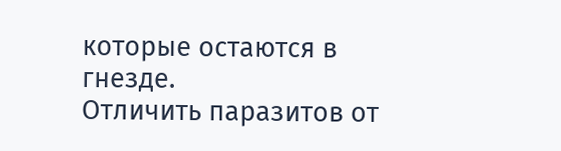которые остаются в гнезде.
Отличить паразитов от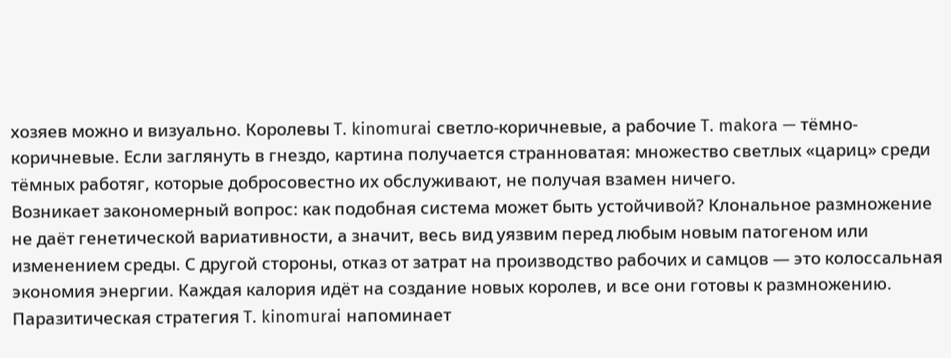хозяев можно и визуально. Королевы T. kinomurai светло-коричневые, а рабочие T. makora — тёмно-коричневые. Если заглянуть в гнездо, картина получается странноватая: множество светлых «цариц» среди тёмных работяг, которые добросовестно их обслуживают, не получая взамен ничего.
Возникает закономерный вопрос: как подобная система может быть устойчивой? Клональное размножение не даёт генетической вариативности, а значит, весь вид уязвим перед любым новым патогеном или изменением среды. С другой стороны, отказ от затрат на производство рабочих и самцов — это колоссальная экономия энергии. Каждая калория идёт на создание новых королев, и все они готовы к размножению.
Паразитическая стратегия T. kinomurai напоминает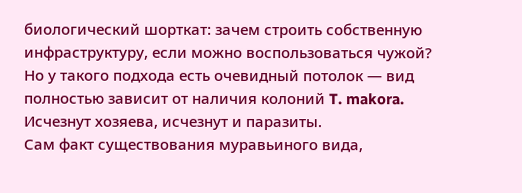биологический шорткат: зачем строить собственную инфраструктуру, если можно воспользоваться чужой? Но у такого подхода есть очевидный потолок — вид полностью зависит от наличия колоний T. makora. Исчезнут хозяева, исчезнут и паразиты.
Сам факт существования муравьиного вида,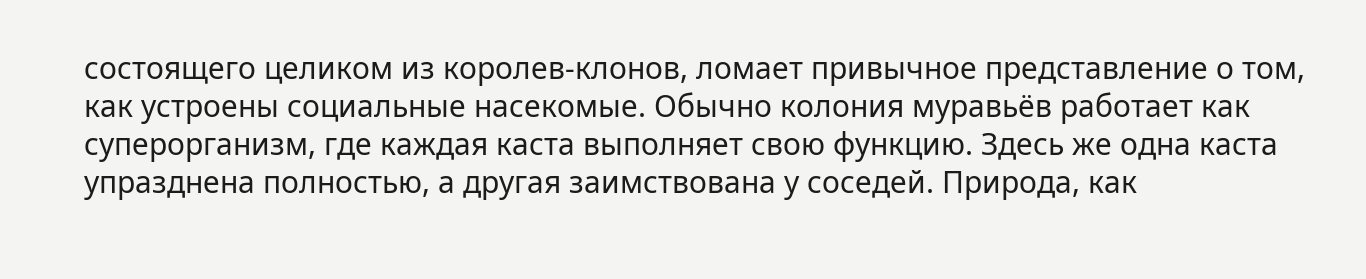состоящего целиком из королев-клонов, ломает привычное представление о том, как устроены социальные насекомые. Обычно колония муравьёв работает как суперорганизм, где каждая каста выполняет свою функцию. Здесь же одна каста упразднена полностью, а другая заимствована у соседей. Природа, как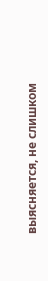выясняется, не слишком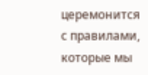церемонится с правилами, которые мы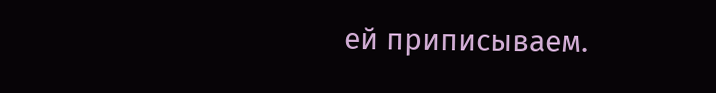ей приписываем.